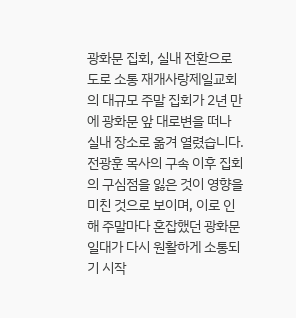광화문 집회, 실내 전환으로 도로 소통 재개사랑제일교회의 대규모 주말 집회가 2년 만에 광화문 앞 대로변을 떠나 실내 장소로 옮겨 열렸습니다. 전광훈 목사의 구속 이후 집회의 구심점을 잃은 것이 영향을 미친 것으로 보이며, 이로 인해 주말마다 혼잡했던 광화문 일대가 다시 원활하게 소통되기 시작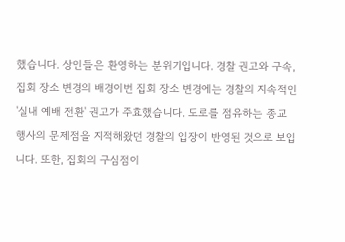했습니다. 상인들은 환영하는 분위기입니다. 경찰 권고와 구속, 집회 장소 변경의 배경이번 집회 장소 변경에는 경찰의 지속적인 '실내 예배 전환' 권고가 주효했습니다. 도로를 점유하는 종교 행사의 문제점을 지적해왔던 경찰의 입장이 반영된 것으로 보입니다. 또한, 집회의 구심점이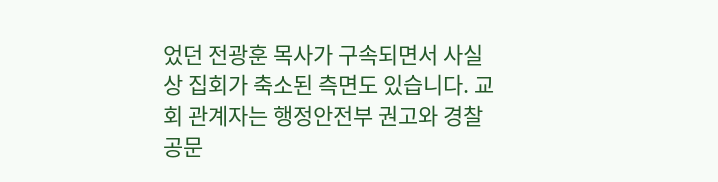었던 전광훈 목사가 구속되면서 사실상 집회가 축소된 측면도 있습니다. 교회 관계자는 행정안전부 권고와 경찰 공문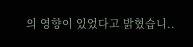의 영향이 있었다고 밝혔습니..